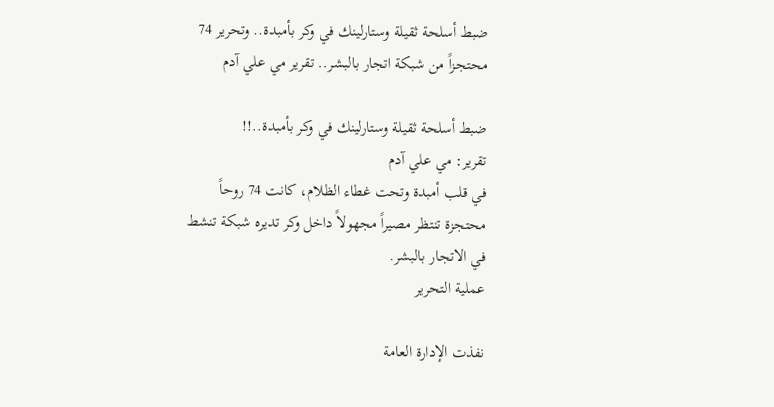ضبط أسلحة ثقيلة وستارلينك في وكر بأمبدة.. وتحرير 74 محتجزاً من شبكة اتجار بالبشر.. تقرير مي علي آدم

ضبط أسلحة ثقيلة وستارلينك في وكر بأمبدة..!!
تقرير: مي علي آدم
في قلب أمبدة وتحت غطاء الظلام، كانت 74 روحاً محتجزة تنتظر مصيراً مجهولاً داخل وكر تديره شبكة تنشط في الاتجار بالبشر.
عملية التحرير

نفذت الإدارة العامة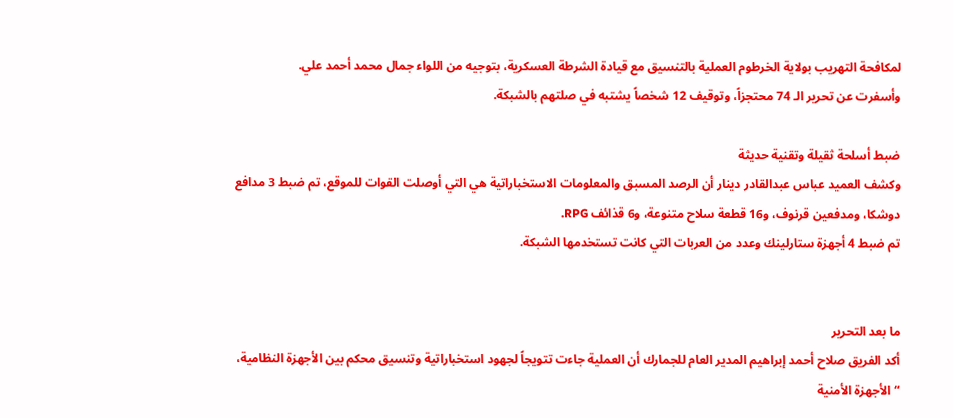لمكافحة التهريب بولاية الخرطوم العملية بالتنسيق مع قيادة الشرطة العسكرية، بتوجيه من اللواء جمال محمد أحمد علي.
وأسفرت عن تحرير الـ 74 محتجزاً، وتوقيف 12 شخصاً يشتبه في صلتهم بالشبكة.

ضبط أسلحة ثقيلة وتقنية حديثة
وكشف العميد عباس عبدالقادر دينار أن الرصد المسبق والمعلومات الاستخباراتية هي التي أوصلت القوات للموقع، تم ضبط 3 مدافع دوشكا، ومدفعين قرنوف، و16 قطعة سلاح متنوعة، و6 قذائف RPG.
تم ضبط 4 أجهزة ستارلينك وعدد من العربات التي كانت تستخدمها الشبكة.


ما بعد التحرير
أكد الفريق صلاح أحمد إبراهيم المدير العام للجمارك أن العملية جاءت تتويجاً لجهود استخباراتية وتنسيق محكم بين الأجهزة النظامية، “الأجهزة الأمنية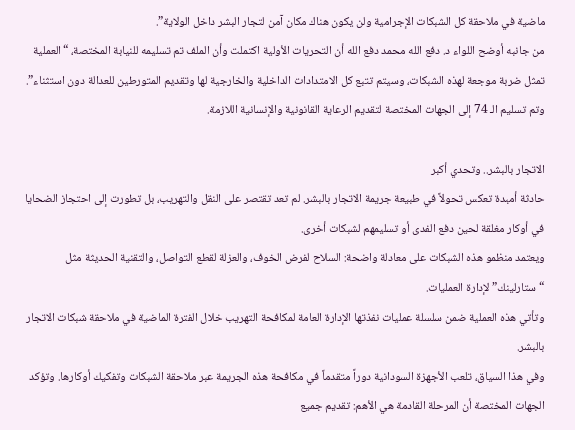ماضية في ملاحقة كل الشبكات الإجرامية ولن يكون هناك مكان آمن لتجار البشر داخل الولاية”.
من جانبه أوضح اللواء د. دفع الله محمد دفع الله أن التحريات الأولية اكتملت وأن الملف تم تسليمه للنيابة المختصة، “العملية تمثل ضربة موجعة لهذه الشبكات، وسيتم تتبع كل الامتدادات الداخلية والخارجية لها وتقديم المتورطين للعدالة دون استثناء”.
وتم تسليم الـ 74 إلى الجهات المختصة لتقديم الرعاية القانونية والإنسانية اللازمة.

الاتجار بالبشر.. وتحدي أكبر
حادثة أمبدة تعكس تحولاً في طبيعة جريمة الاتجار بالبشر. لم تعد تقتصر على النقل والتهريب، بل تطورت إلى احتجاز الضحايا في أوكار مغلقة لحين دفع الفدى أو تسليمهم لشبكات أخرى.
ويعتمد منظمو هذه الشبكات على معادلة واضحة: السلاح لفرض الخوف، والعزلة لقطع التواصل، والتقنية الحديثة مثل “ستارلينك” لإدارة العمليات.
وتأتي هذه العملية ضمن سلسلة عمليات نفذتها الإدارة العامة لمكافحة التهريب خلال الفترة الماضية في ملاحقة شبكات الاتجار بالبشر.
وفي هذا السياق، تلعب الأجهزة السودانية دوراً متقدماً في مكافحة هذه الجريمة عبر ملاحقة الشبكات وتفكيك أوكارها. وتؤكد الجهات المختصة أن المرحلة القادمة هي الأهم: تقديم جميع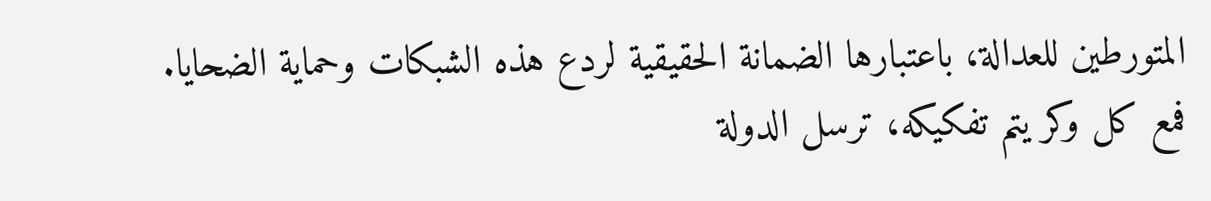المتورطين للعدالة، باعتبارها الضمانة الحقيقية لردع هذه الشبكات وحماية الضحايا.
فمع كل وكر يتم تفكيكه، ترسل الدولة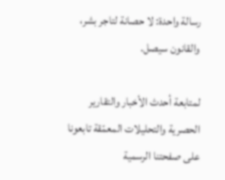رسالة واحدة: لا حصانة لتاجر بشر، والقانون سيصل.

لمتابعة أحدث الأخبار والتقارير الحصرية والتحليلات المعمّقة تابعونا على صفحتنا الرسمية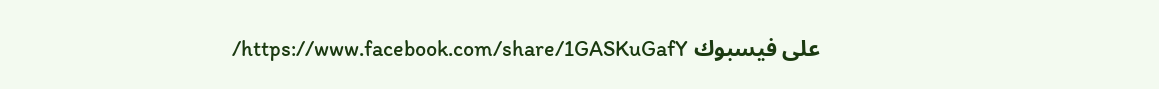على فيسبوك https://www.facebook.com/share/1GASKuGafY/